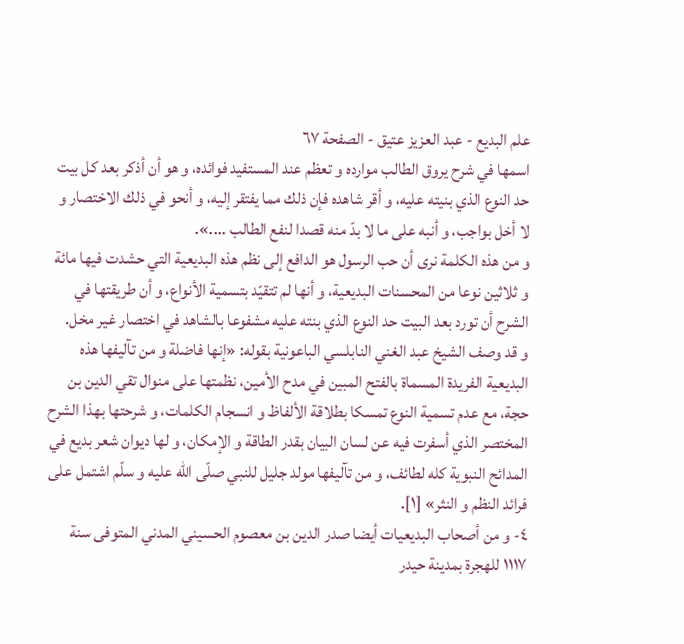علم البديع - عبد العزيز عتيق - الصفحة ٦٧
اسمها في شرح يروق الطالب موارده و تعظم عند المستفيد فوائده، و هو أن أذكر بعد كل بيت حد النوع الذي بنيته عليه، و أقر شاهده فإن ذلك مما يفتقر إليه، و أنحو في ذلك الاختصار و لا أخل بواجب، و أنبه على ما لا بدّ منه قصدا لنفع الطالب ....».
و من هذه الكلمة نرى أن حب الرسول هو الدافع إلى نظم هذه البديعية التي حشدت فيها مائة و ثلاثين نوعا من المحسنات البديعية، و أنها لم تتقيّد بتسمية الأنواع، و أن طريقتها في الشرح أن تورد بعد البيت حد النوع الذي بنته عليه مشفوعا بالشاهد في اختصار غير مخل.
و قد وصف الشيخ عبد الغني النابلسي الباعونية بقوله: «إنها فاضلة و من تآليفها هذه البديعية الفريدة المسماة بالفتح المبين في مدح الأمين، نظمتها على منوال تقي الدين بن حجة، مع عدم تسمية النوع تمسكا بطلاقة الألفاظ و انسجام الكلمات، و شرحتها بهذا الشرح المختصر الذي أسفرت فيه عن لسان البيان بقدر الطاقة و الإمكان، و لها ديوان شعر بديع في المدائح النبوية كله لطائف، و من تآليفها مولد جليل للنبي صلّى اللّه عليه و سلّم اشتمل على فرائد النظم و النثر» [١].
٤- و من أصحاب البديعيات أيضا صدر الدين بن معصوم الحسيني المدني المتوفى سنة ١١١٧ للهجرة بمدينة حيدر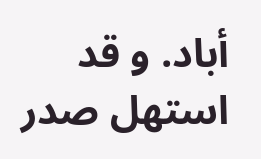أباد. و قد استهل صدر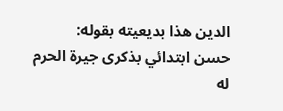الدين هذا بديعيته بقوله:
حسن ابتدائي بذكرى جيرة الحرم
له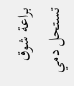براعة شوق تستحل دمي